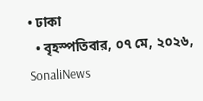• ঢাকা
  • বৃহস্পতিবার, ০৭ মে, ২০২৬,
SonaliNews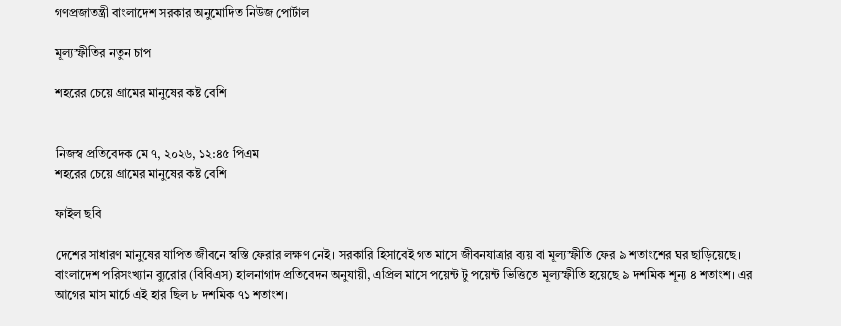গণপ্রজাতন্ত্রী বাংলাদেশ সরকার অনুমোদিত নিউজ পোর্টাল

মূল্যস্ফীতির নতুন চাপ

শহরের চেয়ে গ্রামের মানুষের কষ্ট বেশি


নিজস্ব প্রতিবেদক মে ৭, ২০২৬, ১২:৪৫ পিএম
শহরের চেয়ে গ্রামের মানুষের কষ্ট বেশি

ফাইল ছবি

দেশের সাধারণ মানুষের যাপিত জীবনে স্বস্তি ফেরার লক্ষণ নেই। সরকারি হিসাবেই গত মাসে জীবনযাত্রার ব্যয় বা মূল্যস্ফীতি ফের ৯ শতাংশের ঘর ছাড়িয়েছে। বাংলাদেশ পরিসংখ্যান ব্যুরোর (বিবিএস) হালনাগাদ প্রতিবেদন অনুযায়ী, এপ্রিল মাসে পয়েন্ট টু পয়েন্ট ভিত্তিতে মূল্যস্ফীতি হয়েছে ৯ দশমিক শূন্য ৪ শতাংশ। এর আগের মাস মার্চে এই হার ছিল ৮ দশমিক ৭১ শতাংশ।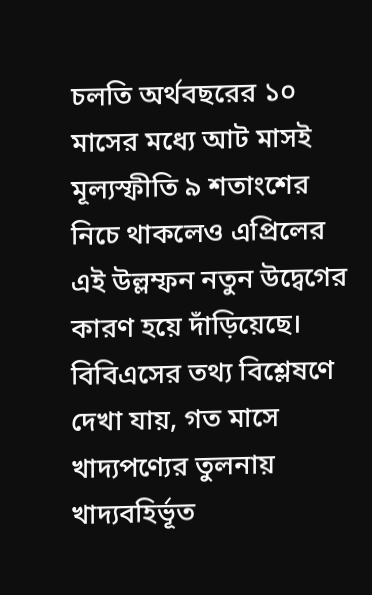চলতি অর্থবছরের ১০ মাসের মধ্যে আট মাসই মূল্যস্ফীতি ৯ শতাংশের নিচে থাকলেও এপ্রিলের এই উল্লম্ফন নতুন উদ্বেগের কারণ হয়ে দাঁড়িয়েছে। বিবিএসের তথ্য বিশ্লেষণে দেখা যায়, গত মাসে খাদ্যপণ্যের তুলনায় খাদ্যবহির্ভূত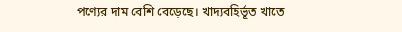পণ্যের দাম বেশি বেড়েছে। খাদ্যবহির্ভূত খাতে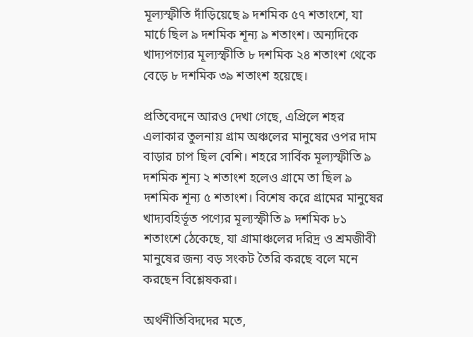মূল্যস্ফীতি দাঁড়িয়েছে ৯ দশমিক ৫৭ শতাংশে, যা মার্চে ছিল ৯ দশমিক শূন্য ৯ শতাংশ। অন্যদিকে খাদ্যপণ্যের মূল্যস্ফীতি ৮ দশমিক ২৪ শতাংশ থেকে বেড়ে ৮ দশমিক ৩৯ শতাংশ হয়েছে।

প্রতিবেদনে আরও দেখা গেছে, এপ্রিলে শহর এলাকার তুলনায় গ্রাম অঞ্চলের মানুষের ওপর দাম বাড়ার চাপ ছিল বেশি। শহরে সার্বিক মূল্যস্ফীতি ৯ দশমিক শূন্য ২ শতাংশ হলেও গ্রামে তা ছিল ৯ দশমিক শূন্য ৫ শতাংশ। বিশেষ করে গ্রামের মানুষের খাদ্যবহির্ভূত পণ্যের মূল্যস্ফীতি ৯ দশমিক ৮১ শতাংশে ঠেকেছে, যা গ্রামাঞ্চলের দরিদ্র ও শ্রমজীবী মানুষের জন্য বড় সংকট তৈরি করছে বলে মনে করছেন বিশ্লেষকরা।

অর্থনীতিবিদদের মতে,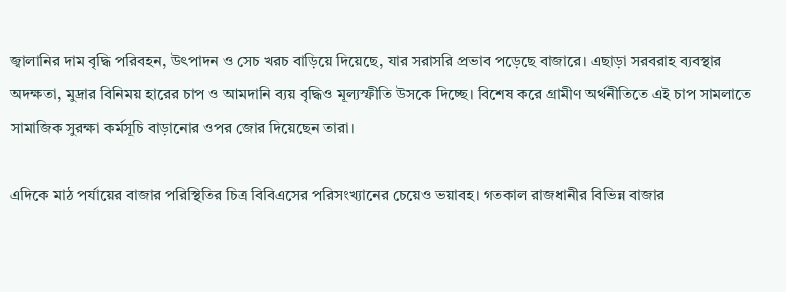জ্বালানির দাম বৃদ্ধি পরিবহন, উৎপাদন ও সেচ খরচ বাড়িয়ে দিয়েছে, যার সরাসরি প্রভাব পড়েছে বাজারে। এছাড়া সরবরাহ ব্যবস্থার অদক্ষতা, মুদ্রার বিনিময় হারের চাপ ও আমদানি ব্যয় বৃদ্ধিও মূল্যস্ফীতি উসকে দিচ্ছে। বিশেষ করে গ্রামীণ অর্থনীতিতে এই চাপ সামলাতে সামাজিক সুরক্ষা কর্মসূচি বাড়ানোর ওপর জোর দিয়েছেন তারা।

এদিকে মাঠ পর্যায়ের বাজার পরিস্থিতির চিত্র বিবিএসের পরিসংখ্যানের চেয়েও ভয়াবহ। গতকাল রাজধানীর বিভিন্ন বাজার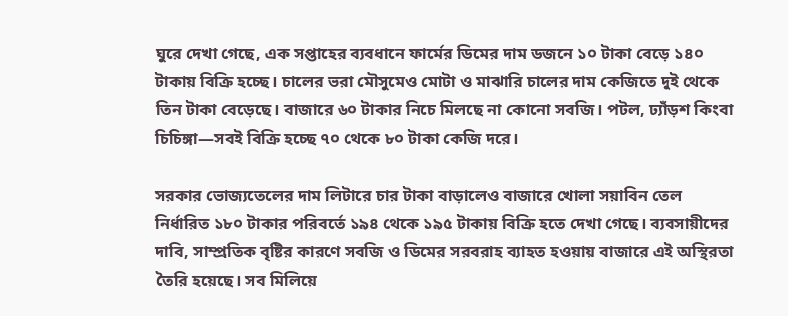ঘুরে দেখা গেছে, এক সপ্তাহের ব্যবধানে ফার্মের ডিমের দাম ডজনে ১০ টাকা বেড়ে ১৪০ টাকায় বিক্রি হচ্ছে। চালের ভরা মৌসুমেও মোটা ও মাঝারি চালের দাম কেজিতে দুই থেকে তিন টাকা বেড়েছে। বাজারে ৬০ টাকার নিচে মিলছে না কোনো সবজি। পটল, ঢ্যাঁড়শ কিংবা চিচিঙ্গা—সবই বিক্রি হচ্ছে ৭০ থেকে ৮০ টাকা কেজি দরে।

সরকার ভোজ্যতেলের দাম লিটারে চার টাকা বাড়ালেও বাজারে খোলা সয়াবিন তেল নির্ধারিত ১৮০ টাকার পরিবর্তে ১৯৪ থেকে ১৯৫ টাকায় বিক্রি হতে দেখা গেছে। ব্যবসায়ীদের দাবি, সাম্প্রতিক বৃষ্টির কারণে সবজি ও ডিমের সরবরাহ ব্যাহত হওয়ায় বাজারে এই অস্থিরতা তৈরি হয়েছে। সব মিলিয়ে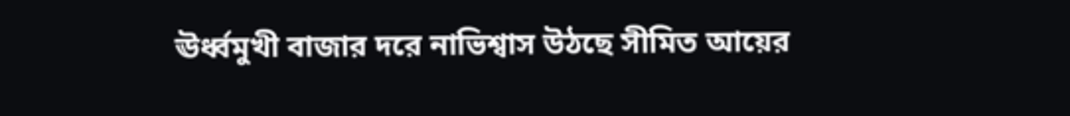ঊর্ধ্বমুখী বাজার দরে নাভিশ্বাস উঠছে সীমিত আয়ের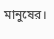মানুষের।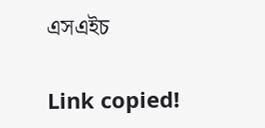এসএইচ

Link copied!